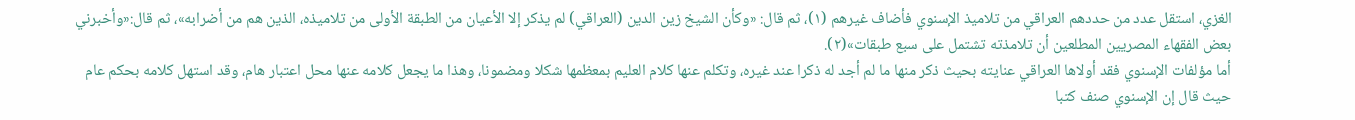الغزي، استقل عدد من حددهم العراقي من تلاميذ الإسنوي فأضاف غيرهم (١)، ثم قال: «وكأن الشيخ زين الدين (العراقي) لم يذكر إلا الأعيان من الطبقة الأولى من تلاميذه، الذين هم من أضرابه»، ثم قال:«وأخبرني بعض الفقهاء المصريين المطلعين أن تلامذته تشتمل على سبع طبقات»(٢).
أما مؤلفات الإسنوي فقد أولاها العراقي عنايته بحيث ذكر منها ما لم أجد له ذكرا عند غيره، وتكلم عنها كلام العليم بمعظمها شكلا ومضمونا، وهذا ما يجعل كلامه عنها محل اعتبار هام، وقد استهل كلامه بحكم عام حيث قال إن الإسنوي صنف كتبا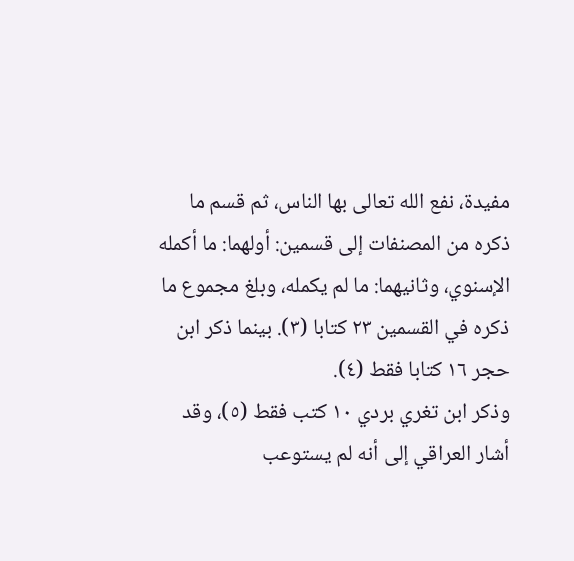مفيدة، نفع الله تعالى بها الناس، ثم قسم ما ذكره من المصنفات إلى قسمين: أولهما: ما أكمله الإسنوي، وثانيهما: ما لم يكمله، وبلغ مجموع ما ذكره في القسمين ٢٣ كتابا (٣). بينما ذكر ابن حجر ١٦ كتابا فقط (٤).
وذكر ابن تغري بردي ١٠ كتب فقط (٥)، وقد أشار العراقي إلى أنه لم يستوعب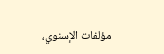مؤلفات الإسنوي،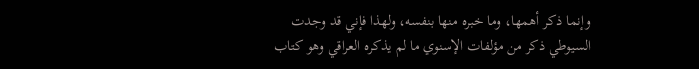وإنما ذكر أهمها، وما خبره منها بنفسه، ولهذا فإني قد وجدت السيوطي ذكر من مؤلفات الإسنوي ما لم يذكره العراقي وهو كتاب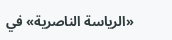«الرياسة الناصرية» في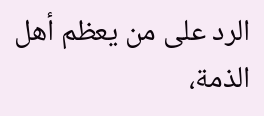الرد على من يعظم أهل الذمة،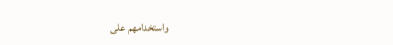واستخدامهم على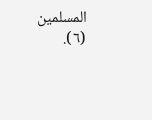المسلمين (٦).